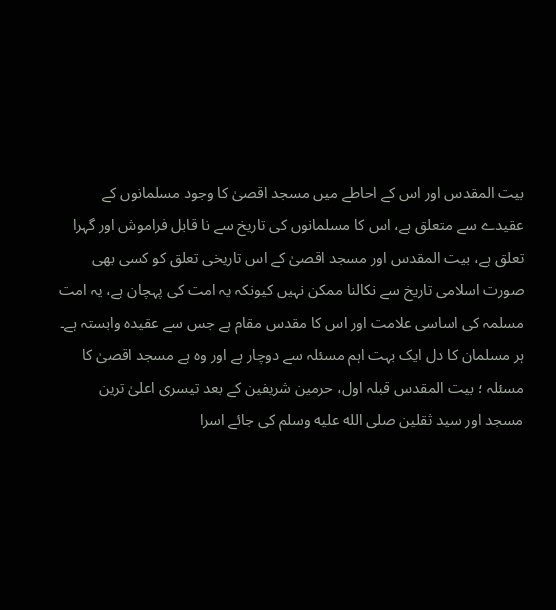بیت المقدس اور اس کے احاطے میں مسجد اقصیٰ کا وجود مسلمانوں کے عقیدے سے متعلق ہے، اس کا مسلمانوں کی تاریخ سے نا قابل فراموش اور گہرا تعلق ہے، بیت المقدس اور مسجد اقصیٰ کے اس تاریخی تعلق کو کسی بھی صورت اسلامی تاریخ سے نکالنا ممکن نہیں کیونکہ یہ امت کی پہچان ہے، یہ امت مسلمہ کی اساسی علامت اور اس کا مقدس مقام ہے جس سے عقیدہ وابستہ ہے۔
ہر مسلمان کا دل ایک بہت اہم مسئلہ سے دوچار ہے اور وہ ہے مسجد اقصیٰ کا مسئلہ ؛ بیت المقدس قبلہ اول، حرمین شریفین کے بعد تیسری اعلیٰ ترین مسجد اور سید ثقلین صلى الله عليه وسلم کی جائے اسرا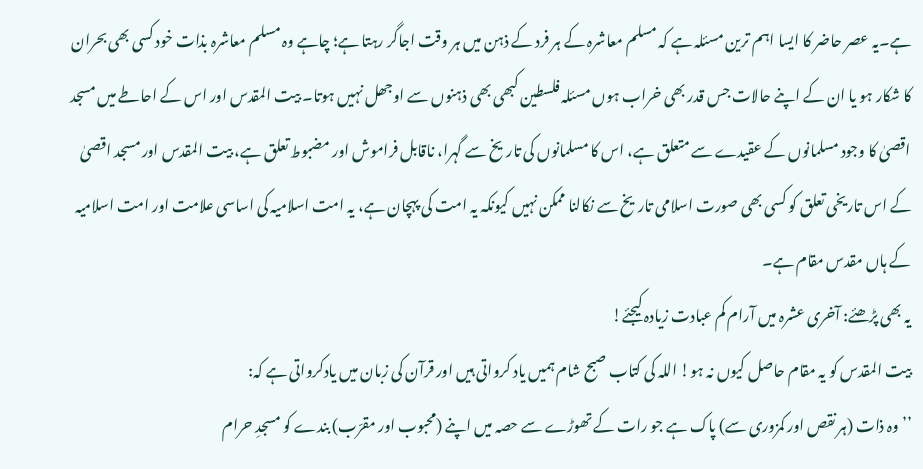ہے۔یہ عصر حاضر کا ایسا اہم ترین مسئلہ ہے کہ مسلم معاشرہ کے ہر فرد کے ذہن میں ہر وقت اجاگر رہتا ہے؛ چاہے وہ مسلم معاشرہ بذات خود کسی بھی بحران کا شکار ہو یا ان کے اپنے حالات جس قدر بھی خراب ہوں مسئلہ فلسطین کبھی بھی ذہنوں سے اوجھل نہیں ہوتا۔ بیت المقدس اور اس کے احاطے میں مسجد اقصیٰ کا وجود مسلمانوں کے عقیدے سے متعلق ہے، اس کا مسلمانوں کی تاریخ سے گہرا، ناقابل فراموش اور مضبوط تعلق ہے، بیت المقدس اور مسجد اقصیٰ کے اس تاریخی تعلق کو کسی بھی صورت اسلامی تاریخ سے نکالنا ممکن نہیں کیونکہ یہ امت کی پہچان ہے، یہ امت اسلامیہ کی اساسی علامت اور امت اسلامیہ کے ہاں مقدس مقام ہے۔
یہ بھی پڑھئے: آخری عشرہ میں آرام کم عبادت زیادہ کیجئے!
بیت المقدس کو یہ مقام حاصل کیوں نہ ہو! اللہ کی کتاب صبح شام ہمیں یاد کرواتی ہیں اور قرآن کی زبان میں یادکرواتی ہے کہ:
’’وہ ذات (ہر نقص اور کمزوری سے) پاک ہے جو رات کے تھوڑے سے حصہ میں اپنے (محبوب اور مقرّب) بندے کو مسجدِ حرام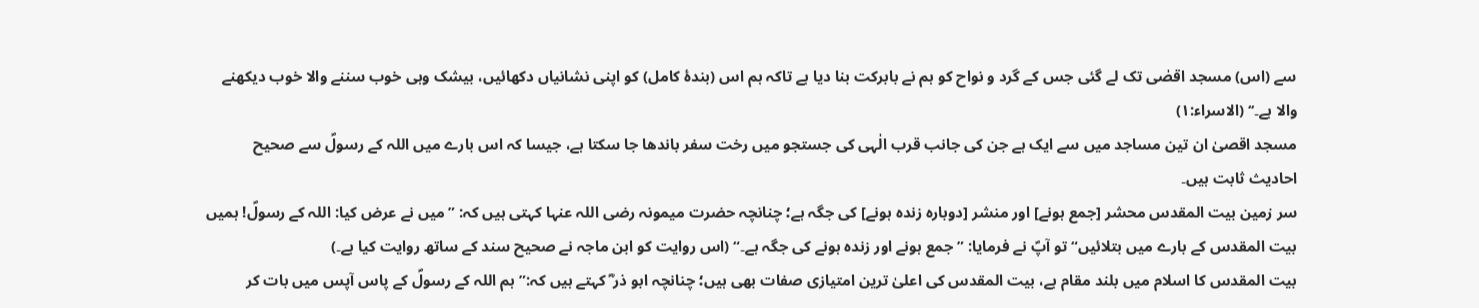سے (اس) مسجد اقصٰی تک لے گئی جس کے گرد و نواح کو ہم نے بابرکت بنا دیا ہے تاکہ ہم اس (بندۂ کامل) کو اپنی نشانیاں دکھائیں، بیشک وہی خوب سننے والا خوب دیکھنے والا ہے۔‘‘ (الاسراء:۱)
مسجد اقصیٰ ان تین مساجد میں سے ایک ہے جن کی جانب قرب الٰہی کی جستجو میں رخت سفر باندھا جا سکتا ہے، جیسا کہ اس بارے میں اللہ کے رسولؐ سے صحیح احادیث ثابت ہیں۔
سر زمین بیت المقدس محشر [جمع ہونے] اور منشر [دوبارہ زندہ ہونے] کی جگہ ہے؛ چنانچہ حضرت میمونہ رضی اللہ عنہا کہتی ہیں کہ: ”میں نے عرض کیا: اللہ کے رسولؐ! ہمیں بیت المقدس کے بارے میں بتلائیں“ تو آپؐ نے فرمایا: ”جمع ہونے اور زندہ ہونے کی جگہ ہے۔“ (اس روایت کو ابن ماجہ نے صحیح سند کے ساتھ روایت کیا ہے۔)
بیت المقدس کا اسلام میں بلند مقام ہے، بیت المقدس کی اعلیٰ ترین امتیازی صفات بھی ہیں؛ چنانچہ ابو ذر ؓ کہتے ہیں کہ:” ہم اللہ کے رسولؐ کے پاس آپس میں بات کر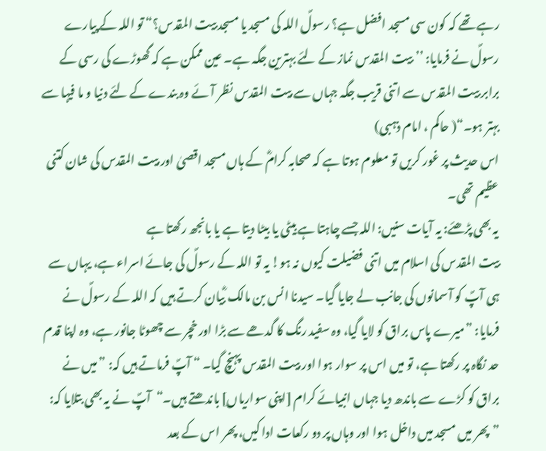رہے تھے کہ کون سی مسجد افضل ہے؟ رسولؐ اللہ کی مسجد یا مسجد بیت المقدس؟“ تو اللہ کے پیارے رسولؐ نے فرمایا: ’’بیت المقدس نماز کے لئے بہترین جگہ ہے۔ عین ممکن ہے کہ گھوڑے کی رسی کے برابر بیت المقدس سے اتنی قریب جگہ جہاں سے بیت المقدس نظر آئے وہ بندے کے لئے دنیا و ما فیہا سے بہتر ہو۔“( حاکم ، امام ذہبی)
اس حدیث پر غور کریں تو معلوم ہوتا ہے کہ صحابہ کرامؓ کے ہاں مسجد اقصیٰ اور بیت المقدس کی شان کتنی عظیم تھی۔
یہ بھی پڑھئے: یہ آیات سنیں: اللہ جسے چاہتا ہے بیٹی یا بیٹا دیتا ہے یا بانجھ رکھتا ہے
بیت المقدس کی اسلام میں اتنی فضیلت کیوں نہ ہو! یہ تو اللہ کے رسولؐ کی جائے اسراء ہے، یہاں سے ہی آپؐ کو آسمانوں کی جانب لے جایا گیا۔ سیدنا انس بن مالک ؓبیان کرتے ہیں کہ اللہ کے رسولؐ نے فرمایا: ”میرے پاس براق کو لایا گیا، وہ سفید رنگ کا گدھے سے بڑا اور خچر سے چھوٹا جانور ہے، وہ اپنا قدم حد نگاہ پر رکھتا ہے، تو میں اس پر سوار ہوا اور بیت المقدس پہنچ گیا۔ “ آپؐ فرماتے ہیں کہ: ”میں نے براق کو کڑے سے باندھ دیا جہاں انبیائے کرام [اپنی سواریاں] باندھتے ہیں۔“آپؐ نے یہ بھی بتلایا کہ: ”پھر میں مسجد میں داخل ہوا اور وہاں پر دو رکعات ادا کیں، پھر اس کے بعد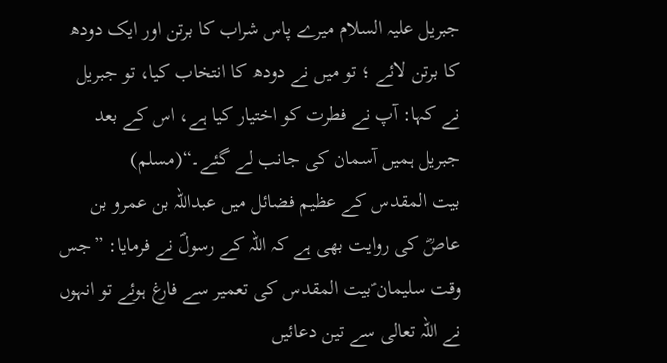جبریل علیہ السلام میرے پاس شراب کا برتن اور ایک دودھ کا برتن لائے ؛ تو میں نے دودھ کا انتخاب کیا، تو جبریل نے کہا: آپ نے فطرت کو اختیار کیا ہے، اس کے بعد جبریل ہمیں آسمان کی جانب لے گئے۔“(مسلم)
بیت المقدس کے عظیم فضائل میں عبداللہ بن عمرو بن عاصؓ کی روایت بھی ہے کہ اللہ کے رسولؐ نے فرمایا: ”جس وقت سلیمان ؑبیت المقدس کی تعمیر سے فارغ ہوئے تو انہوں نے اللہ تعالی سے تین دعائیں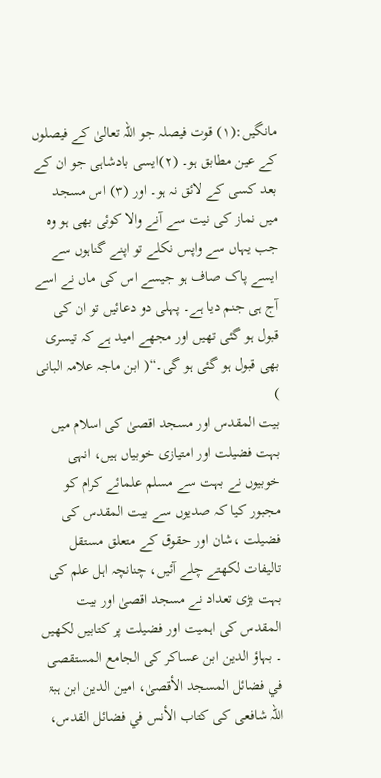مانگیں:(۱) قوت فیصلہ جو اللہ تعالیٰ کے فیصلوں کے عین مطابق ہو۔ (۲)ایسی بادشاہی جو ان کے بعد کسی کے لائق نہ ہو۔ اور (۳) اس مسجد میں نماز کی نیت سے آنے والا کوئی بھی ہو وہ جب یہاں سے واپس نکلے تو اپنے گناہوں سے ایسے پاک صاف ہو جیسے اس کی ماں نے اسے آج ہی جنم دیا ہے۔ پہلی دو دعائیں تو ان کی قبول ہو گئی تھیں اور مجھے امید ہے کہ تیسری بھی قبول ہو گئی ہو گی۔“( ابن ماجہ علامہ البانی )
بیت المقدس اور مسجد اقصیٰ کی اسلام میں بہت فضیلت اور امتیازی خوبیاں ہیں، انہی خوبیوں نے بہت سے مسلم علمائے کرام کو مجبور کیا کہ صدیوں سے بیت المقدس کی فضیلت ،شان اور حقوق کے متعلق مستقل تالیفات لکھتے چلے آئیں، چنانچہ اہل علم کی بہت بڑی تعداد نے مسجد اقصیٰ اور بیت المقدس کی اہمیت اور فضیلت پر کتابیں لکھیں ۔ بہاؤ الدین ابن عساکر کی الجامع المستقصى في فضائل المسجد الأقصىٰ، امین الدین ابن ہبۃ اللہ شافعی کی كتاب الأنس في فضائل القدس،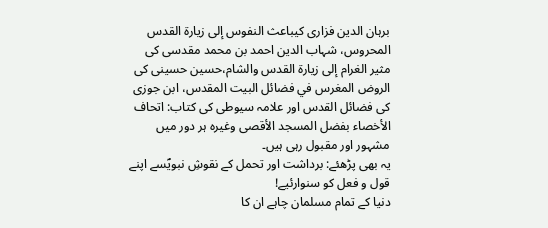برہان الدین فزاری کیباعث النفوس إلى زيارة القدس المحروس، شہاب الدین احمد بن محمد مقدسی کی مثير الغرام إلى زيارة القدس والشام،حسین حسینی کی الروض المغرس في فضائل البيت المقدس، ابن جوزی کی فضائل القدس اور علامہ سیوطی کی کتاب: اتحاف الأخصاء بفضل المسجد الأقصى وغیرہ ہر دور میں مشہور اور مقبول رہی ہیں۔
یہ بھی پڑھئے: برداشت اور تحمل کے نقوشِ نبویؐسے اپنے قول و فعل کو سنوارئیے!
دنیا کے تمام مسلمان چاہے ان کا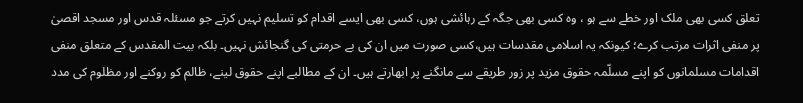تعلق کسی بھی ملک اور خطے سے ہو ، وہ کسی بھی جگہ کے رہائشی ہوں، کسی بھی ایسے اقدام کو تسلیم نہیں کرتے جو مسئلہ قدس اور مسجد اقصیٰ پر منفی اثرات مرتب کرے؛ کیونکہ یہ اسلامی مقدسات ہیں،کسی صورت میں ان کی بے حرمتی کی گنجائش نہیں۔ بلکہ بیت المقدس کے متعلق منفی اقدامات مسلمانوں کو اپنے مسلّمہ حقوق مزید پر زور طریقے سے مانگنے پر ابھارتے ہیں۔ ان کے مطالبے اپنے حقوق لینے، ظالم کو روکنے اور مظلوم کی مدد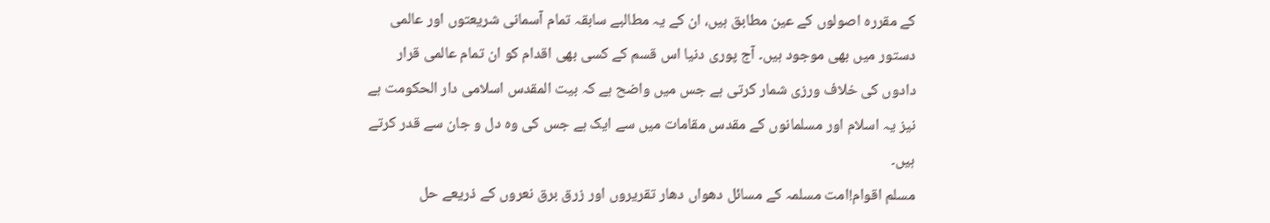کے مقررہ اصولوں کے عین مطابق ہیں، ان کے یہ مطالبے سابقہ تمام آسمانی شریعتوں اور عالمی دستور میں بھی موجود ہیں۔ آج پوری دنیا اس قسم کے کسی بھی اقدام کو ان تمام عالمی قرار دادوں کی خلاف ورزی شمار کرتی ہے جس میں واضح ہے کہ بیت المقدس اسلامی دار الحکومت ہے نیز یہ اسلام اور مسلمانوں کے مقدس مقامات میں سے ایک ہے جس کی وہ دل و جان سے قدر کرتے ہیں۔
مسلم اقوام!امت مسلمہ کے مسائل دھواں دھار تقریروں اور زرق برق نعروں کے ذریعے حل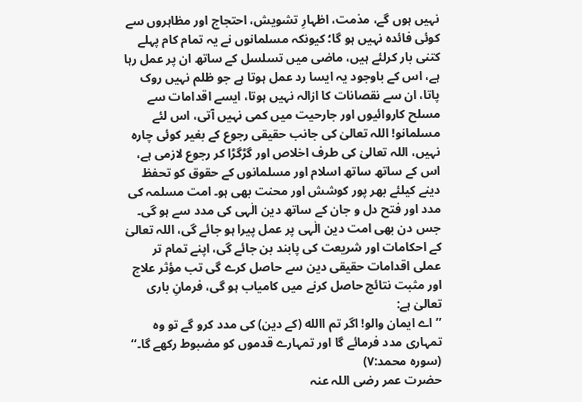نہیں ہوں گے، مذمت، اظہارِ تشویش، احتجاج اور مظاہروں سے کوئی فائدہ نہیں ہو گا؛ کیونکہ مسلمانوں نے یہ تمام کام پہلے کتنی بار کرلئے ہیں، ماضی میں تسلسل کے ساتھ ان پر عمل رہا ہے، اس کے باوجود یہ ایسا رد عمل ہوتا ہے جو ظلم نہیں روک پاتا، ان سے نقصانات کا ازالہ نہیں ہوتا، ایسے اقدامات سے مسلح کاروائیوں اور جارحیت میں کمی نہیں آتی، اس لئے مسلمانو! اللہ تعالیٰ کی جانب حقیقی رجوع کے بغیر کوئی چارہ نہیں، اللہ تعالیٰ کی طرف اخلاص اور گڑگڑا کر رجوع لازمی ہے، اس کے ساتھ ساتھ اسلام اور مسلمانوں کے حقوق کو تحفظ دینے کیلئے بھر پور کوشش اور محنت بھی ہو۔ امت مسلمہ کی مدد اور فتح دل و جان کے ساتھ دین الٰہی کی مدد سے ہو گی۔
جس دن بھی امت دین الٰہی پر عمل پیرا ہو جائے گی، اللہ تعالیٰ کے احکامات اور شریعت کی پابند بن جائے گی، اپنے تمام تر عملی اقدامات حقیقی دین سے حاصل کرے گی تب مؤثر علاج اور مثبت نتائج حاصل کرنے میں کامیاب ہو گی، فرمانِ باری تعالیٰ ہے:
’’اے ایمان والو! اگر تم االله (کے دین) کی مدد کرو گے تو وہ تمہاری مدد فرمائے گا اور تمہارے قدموں کو مضبوط رکھے گا۔‘‘ (سورہ محمد:۷)
حضرت عمر رضی اللہ عنہ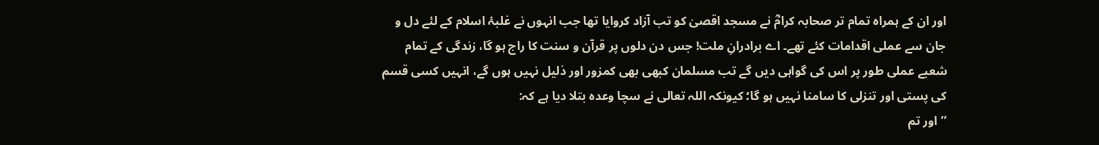اور ان کے ہمراہ تمام تر صحابہ کرامؓ نے مسجد اقصیٰ کو تب آزاد کروایا تھا جب انہوں نے غلبۂ اسلام کے لئے دل و جان سے عملی اقدامات کئے تھے۔ اے برادرانِ ملت! جس دن دلوں پر قرآن و سنت کا راج ہو گا، زندگی کے تمام شعبے عملی طور پر اس کی گواہی دیں گے تب مسلمان کبھی بھی کمزور اور ذلیل نہیں ہوں گے، انہیں کسی قسم کی پستی اور تنزلی کا سامنا نہیں ہو گا؛ کیونکہ اللہ تعالی نے سچا وعدہ بتلا دیا ہے کہ:
’’اور تم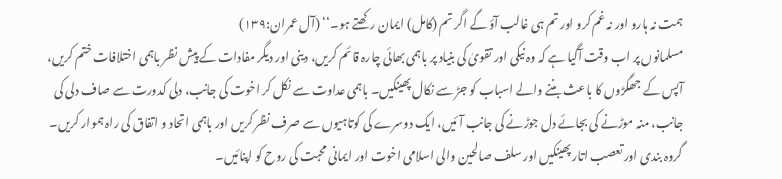ہمت نہ ہارو اور نہ غم کرو اور تم ہی غالب آؤ گے اگر تم (کامل) ایمان رکھتے ہو۔‘‘ (آل عمران:۱۳۹)
مسلمانوں پر اب وقت آگیا ہے کہ وہ نیکی اور تقویٰ کی بنیاد پر باہمی بھائی چارہ قائم کریں، دینی اور دیگر مفادات کے پیش نظر باہمی اختلافات ختم کریں، آپس کے جھگڑوں کا باعث بننے والے اسباب کو جڑ سے نکال پھینکیں۔ باہمی عداوت سے نکل کر اخوت کی جانب، دلی کدورت سے صاف دلی کی جانب، منہ موڑنے کی بجائے دل جوڑنے کی جانب آئیں، ایک دوسرے کی کوتاہیوں سے صرف نظر کریں اور باہمی اتحاد و اتفاق کی راہ ہموار کریں۔ گروہ بندی اور تعصب اتار پھینکیں اور سلف صالحین والی اسلامی اخوت اور ایمانی محبت کی روح کو اپنائیں۔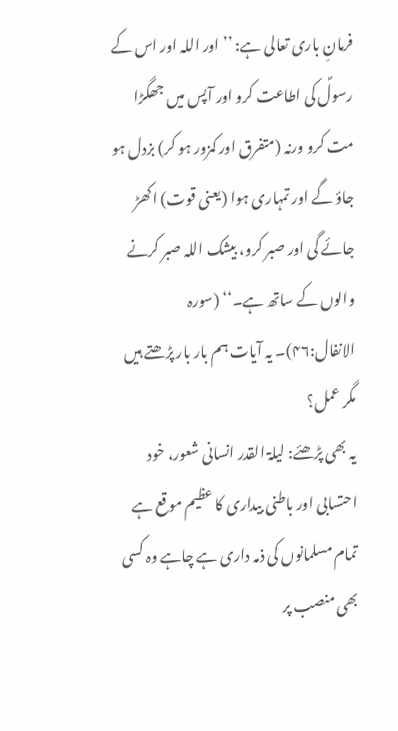فرمانِ باری تعالی ہے: ’’اور اللہ اور اس کے رسولؐ کی اطاعت کرو اور آپس میں جھگڑا مت کرو ورنہ (متفرق اور کمزور ہو کر) بزدل ہو جاؤ گے اور تمہاری ہوا (یعنی قوت) اکھڑ جائے گی اور صبر کرو، بیشک اللہ صبر کرنے والوں کے ساتھ ہے۔‘‘ (سورہ الانفال:۴۶)۔ یہ آیات ہم بار بار پڑھتے ہیں مگر عمل؟
یہ بھی پڑھئے: لیلۃ القدر انسانی شعور، خود احتسابی اور باطنی بیداری کا عظیم موقع ہے
تمام مسلمانوں کی ذمہ داری ہے چاہے وہ کسی بھی منصب پر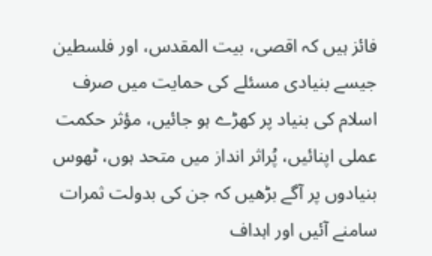فائز ہیں کہ اقصی، بیت المقدس، اور فلسطین جیسے بنیادی مسئلے کی حمایت میں صرف اسلام کی بنیاد پر کھڑے ہو جائیں، مؤثر حکمت عملی اپنائیں، پُراثر انداز میں متحد ہوں، ٹھوس بنیادوں پر آگے بڑھیں کہ جن کی بدولت ثمرات سامنے آئیں اور اہداف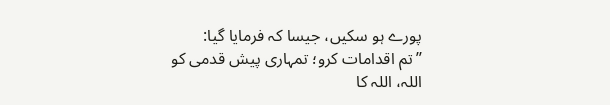پورے ہو سکیں، جیسا کہ فرمایا گیا:
’’تم اقدامات کرو؛ تمہاری پیش قدمی کو اللہ، اللہ کا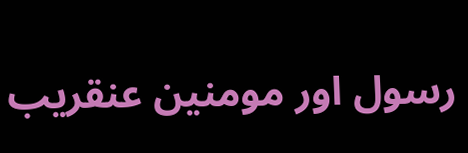رسول اور مومنین عنقریب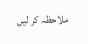ملاحظہ کر لیں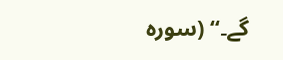گے۔‘‘ (سورہ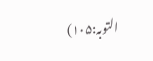التوبہ:۱۰۵)